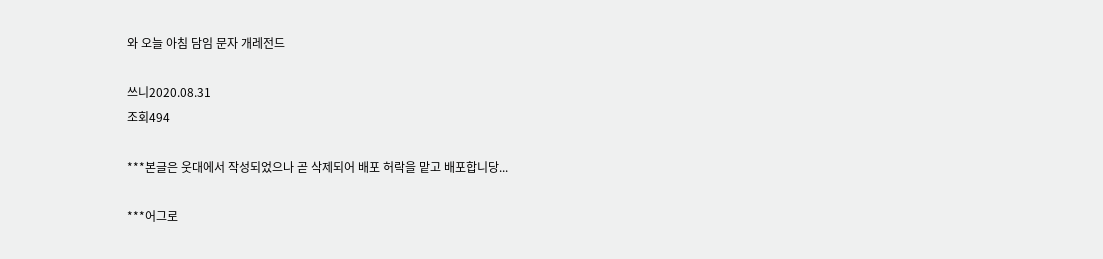와 오늘 아침 담임 문자 개레전드

쓰니2020.08.31
조회494

***본글은 웃대에서 작성되었으나 곧 삭제되어 배포 허락을 맡고 배포합니당...

***어그로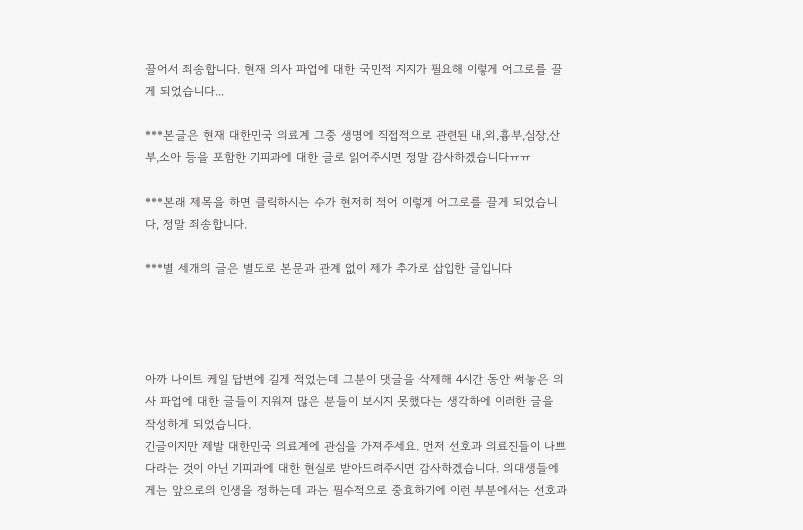끌어서 죄송합니다. 현재 의사 파업에 대한 국민적 지지가 필요해 이렇게 어그로를 끌게 되었습니다...

***본글은 현재 대한민국 의료계 그중 생명에 직접적으로 관련된 내,외,흉부,심장,산부,소아 등을 포함한 기피과에 대한 글로 읽어주시면 정말 감사하겠습니다ㅠㅠ

***본래 제목을 하면 클릭하시는 수가 현저히 적어 이렇게 어그로를 끌게 되었습니다, 정말 죄송합니다.

***별 세개의 글은 별도로 본문과 관계 없이 제가 추가로 삽입한 글입니다




아까 나이트 케일 답변에 길게 적었는데 그분이 댓글을 삭제해 4시간 동안 써놓은 의사 파업에 대한 글들이 지워져 많은 분들이 보시지 못했다는 생각하에 이러한 글을 작성하게 되었습니다.
긴글이지만 제발 대한민국 의료계에 관심을 가져주세요. 먼저 선호과 의료진들이 나쁘다라는 것이 아닌 기피과에 대한 현실로 받아드려주시면 감사하겠습니다. 의대생들에게는 앞으로의 인생을 정하는데 과는 필수적으로 중효하기에 이런 부분에서는 선호과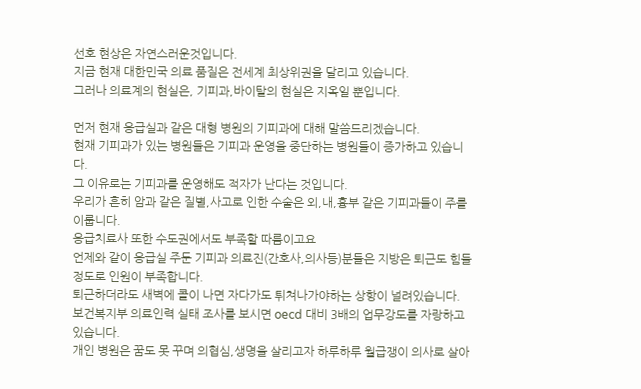선호 현상은 자연스러운것입니다.
지금 현재 대한민국 의료 품질은 전세계 최상위권을 달리고 있습니다.
그러나 의료계의 현실은, 기피과,바이탈의 현실은 지옥일 뿐입니다.

먼저 현재 응급실과 같은 대형 병원의 기피과에 대해 말씀드리겠습니다.
현재 기피과가 있는 병원들은 기피과 운영을 중단하는 병원들이 증가하고 있습니다.
그 이유로는 기피과를 운영해도 적자가 난다는 것입니다.
우리가 흔히 암과 같은 질별,사고로 인한 수술은 외,내,흉부 같은 기피과들이 주를 이룹니다.
응급치료사 또한 수도권에서도 부족할 따름이고요
언제와 같이 응급실 주둔 기피과 의료진(간호사,의사등)분들은 지방은 퇴근도 힘들정도로 인원이 부족합니다.
퇴근하더라도 새벽에 콜이 나면 자다가도 튀쳐나가야하는 상항이 널려있습니다.
보건복지부 의료인력 실태 조사를 보시면 oecd 대비 3배의 업무강도를 자랑하고 있습니다.
개인 병원은 꿈도 못 꾸며 의협심,생명을 살리고자 하루하루 월급쟁이 의사로 살아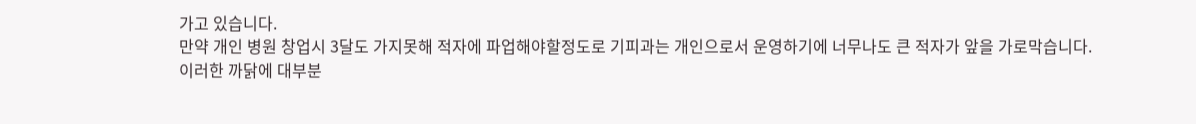가고 있습니다.
만약 개인 병원 창업시 3달도 가지못해 적자에 파업해야할정도로 기피과는 개인으로서 운영하기에 너무나도 큰 적자가 앞을 가로막습니다.
이러한 까닭에 대부분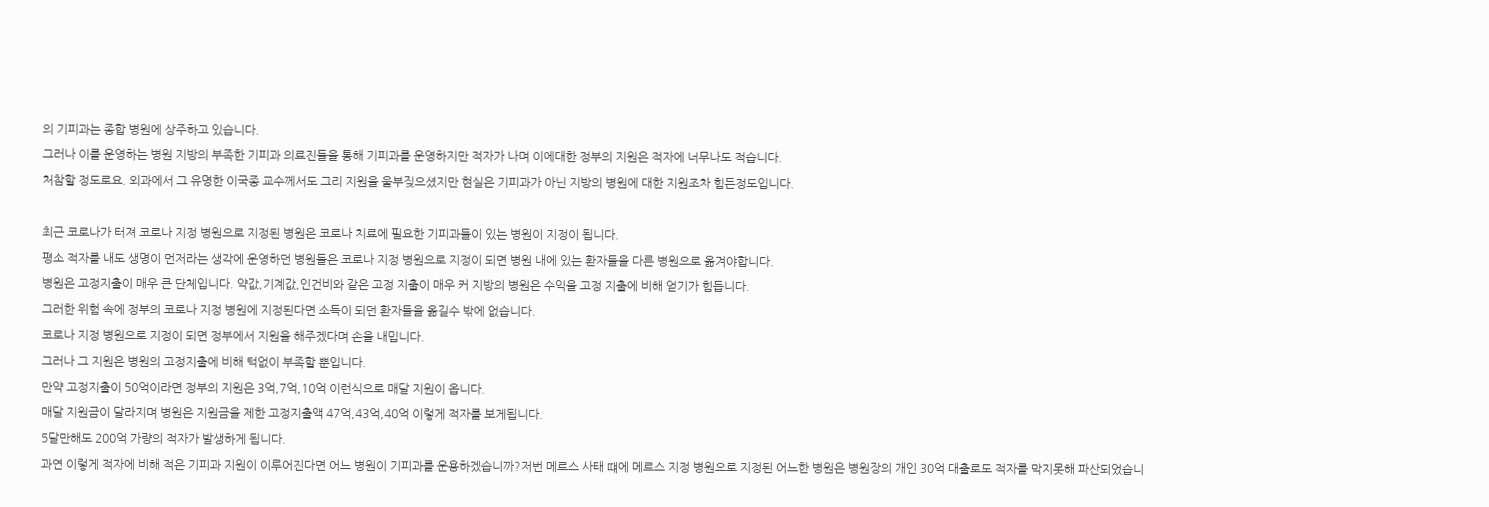의 기피과는 종합 병원에 상주하고 있습니다.
그러나 이를 운영하는 병원 지방의 부족한 기피과 의료진들을 통해 기피과를 운영하지만 적자가 나며 이에대한 정부의 지원은 적자에 너무나도 적습니다.
처참할 정도로요. 외과에서 그 유명한 이국종 교수께서도 그리 지원을 울부짖으셨지만 현실은 기피과가 아닌 지방의 병원에 대한 지원조차 힘든정도입니다.

최근 코로나가 터져 코로나 지정 병원으로 지정된 병원은 코로나 치료에 필요한 기피과들이 있는 병원이 지정이 됩니다.
평소 적자를 내도 생명이 먼저라는 생각에 운영하던 병원들은 코로나 지정 병원으로 지정이 되면 병원 내에 있는 환자들을 다른 병원으로 옮겨야합니다.
병원은 고정지출이 매우 큰 단체입니다. 약값,기계값,인건비와 같은 고정 지출이 매우 커 지방의 병원은 수익을 고정 지출에 비해 얻기가 힘듭니다.
그러한 위험 속에 정부의 코로나 지정 병원에 지정된다면 소득이 되던 환자들을 옮길수 밖에 없습니다.
코로나 지정 병원으로 지정이 되면 정부에서 지원을 해주겠다며 손을 내밉니다.
그러나 그 지원은 병원의 고정지출에 비해 턱없이 부족할 뿐입니다.
만약 고정지출이 50억이라면 정부의 지원은 3억,7억,10억 이런식으로 매달 지원이 옵니다.
매달 지원금이 달라지며 병원은 지원금을 제한 고정지출액 47억,43억,40억 이렇게 적자를 보게됩니다.
5달만해도 200억 가량의 적자가 발생하게 됩니다.
과연 이렇게 적자에 비해 적은 기피과 지원이 이루어진다면 어느 병원이 기피과를 운용하겠습니까?저번 메르스 사태 떄에 메르스 지정 병원으로 지정된 어느한 병원은 병원장의 개인 30억 대출로도 적자를 막지못해 파산되었습니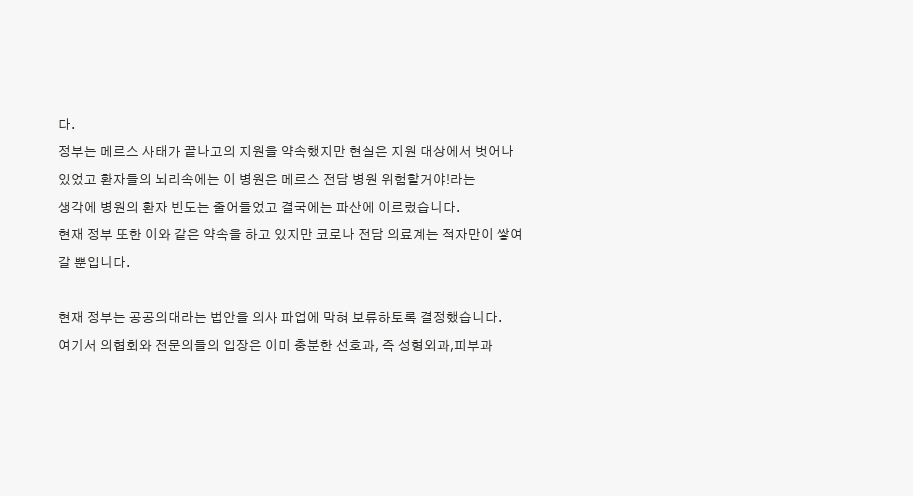다.
정부는 메르스 사태가 끝나고의 지원을 약속했지만 현실은 지원 대상에서 벗어나 있었고 환자들의 뇌리속에는 이 병원은 메르스 전담 병원 위험할거야!라는
생각에 병원의 환자 빈도는 줄어들었고 결국에는 파산에 이르렀습니다.
현재 정부 또한 이와 같은 약속을 하고 있지만 코로나 전담 의료계는 적자만이 쌓여갈 뿐입니다.

현재 정부는 공공의대라는 법안을 의사 파업에 막혀 보류하토록 결정했습니다.
여기서 의협회와 전문의들의 입장은 이미 충분한 선호과, 즉 성형외과,피부과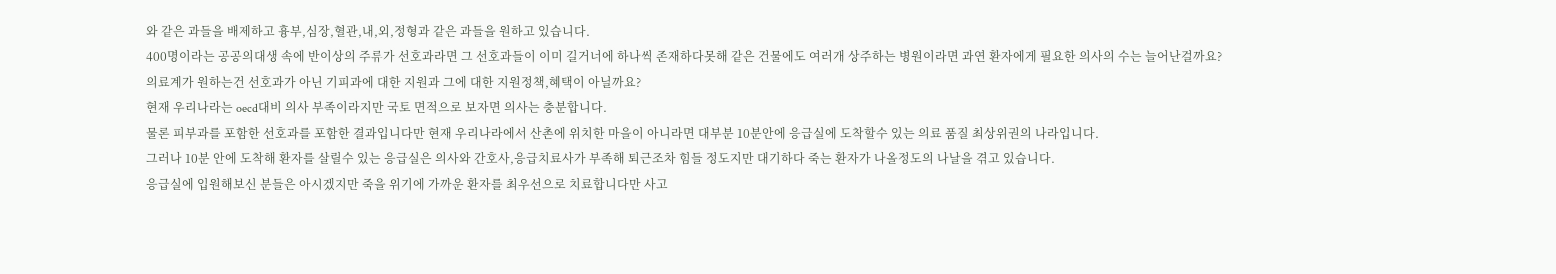와 같은 과들을 배제하고 흉부,심장,혈관,내,외,정형과 같은 과들을 원하고 있습니다.
400명이라는 공공의대생 속에 반이상의 주류가 선호과라면 그 선호과들이 이미 길거너에 하나씩 존재하다못해 같은 건물에도 여러개 상주하는 병원이라면 과연 환자에게 필요한 의사의 수는 늘어난걸까요?
의료계가 원하는건 선호과가 아닌 기피과에 대한 지원과 그에 대한 지원정책,혜택이 아닐까요?
현재 우리나라는 oecd대비 의사 부족이라지만 국토 면적으로 보자면 의사는 충분합니다.
물론 피부과를 포함한 선호과를 포함한 결과입니다만 현재 우리나라에서 산촌에 위치한 마을이 아니라면 대부분 10분안에 응급실에 도착할수 있는 의료 품질 최상위권의 나라입니다.
그러나 10분 안에 도착해 환자를 살릴수 있는 응급실은 의사와 간호사,응급치료사가 부족해 퇴근조차 힘들 정도지만 대기하다 죽는 환자가 나올정도의 나날을 겪고 있습니다.
응급실에 입원해보신 분들은 아시겠지만 죽을 위기에 가까운 환자를 최우선으로 치료합니다만 사고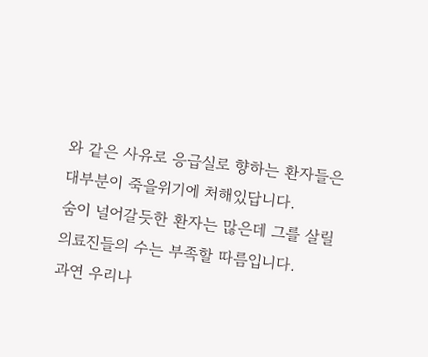와 같은 사유로 응급실로 향하는 환자들은 대부분이 죽을위기에 처해있답니다.
숨이 널어갈듯한 환자는 많은데 그를 살릴 의료진들의 수는 부족할 따름입니다.
과연 우리나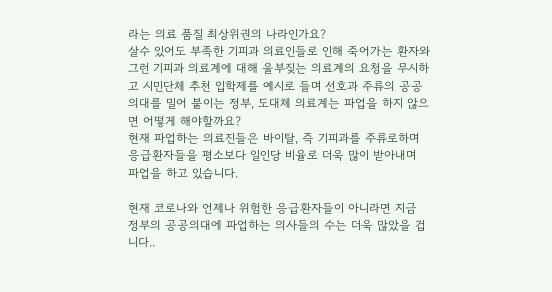라는 의료 품질 최상위권의 나라인가요?
살수 있어도 부족한 기피과 의료인들로 인해 죽어가는 환자와 그런 기피과 의료계에 대해 울부짖는 의료계의 요청을 무시하고 시민단체 추천 입학제를 예시로 들며 선호과 주류의 공공의대를 밀어 붙이는 정부, 도대체 의료계는 파업을 하지 않으면 어떻게 해야할까요?
현재 파업하는 의료진들은 바이탈, 즉 기피과를 주류로하며 응급환자들을 평소보다 일인당 비율로 더욱 많이 받아내며 파업을 하고 있습니다.

현재 코로나와 언제나 위험한 응급환자들이 아니라면 지금 정부의 공공의대에 파업하는 의사들의 수는 더욱 많았을 겁니다..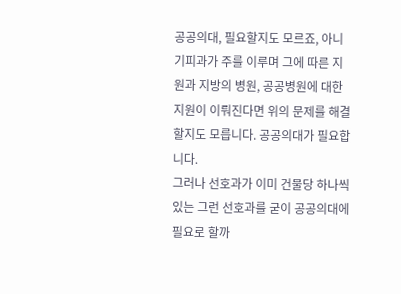공공의대, 필요할지도 모르죠, 아니 기피과가 주를 이루며 그에 따른 지원과 지방의 병원, 공공병원에 대한 지원이 이뤄진다면 위의 문제를 해결할지도 모릅니다. 공공의대가 필요합니다.
그러나 선호과가 이미 건물당 하나씩 있는 그런 선호과를 굳이 공공의대에 필요로 할까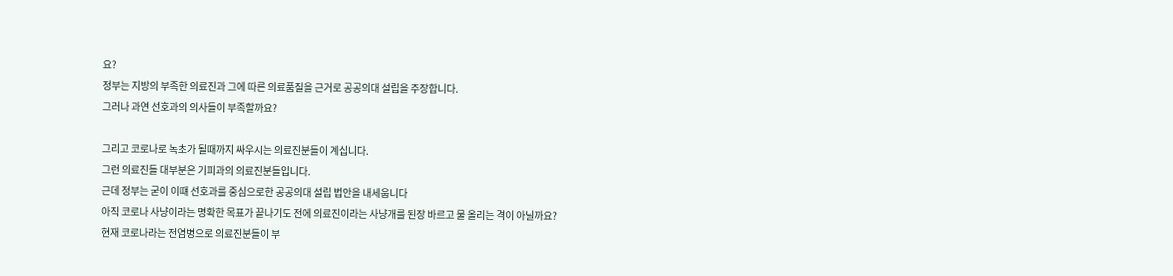요?
정부는 지방의 부족한 의료진과 그에 따른 의료품질을 근거로 공공의대 설립을 주장합니다.
그러나 과연 선호과의 의사들이 부족할까요?

그리고 코로나로 녹초가 될때까지 싸우시는 의료진분들이 계십니다.
그런 의료진들 대부분은 기피과의 의료진분들입니다.
근데 정부는 굳이 이떄 선호과를 중심으로한 공공의대 설립 법안을 내세웁니다
아직 코로나 사냥이라는 명확한 목표가 끝나기도 전에 의료진이라는 사냥개를 된장 바르고 물 올리는 격이 아닐까요?
현재 코로나라는 전염병으로 의료진분들이 부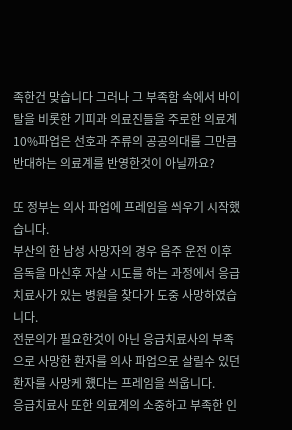족한건 맞습니다 그러나 그 부족함 속에서 바이탈을 비롯한 기피과 의료진들을 주로한 의료계 10%파업은 선호과 주류의 공공의대를 그만큼 반대하는 의료계를 반영한것이 아닐까요?

또 정부는 의사 파업에 프레임을 씌우기 시작했습니다.
부산의 한 남성 사망자의 경우 음주 운전 이후 음독을 마신후 자살 시도를 하는 과정에서 응급치료사가 있는 병원을 찾다가 도중 사망하였습니다.
전문의가 필요한것이 아닌 응급치료사의 부족으로 사망한 환자를 의사 파업으로 살릴수 있던 환자를 사망케 헀다는 프레임을 씌웁니다.
응급치료사 또한 의료계의 소중하고 부족한 인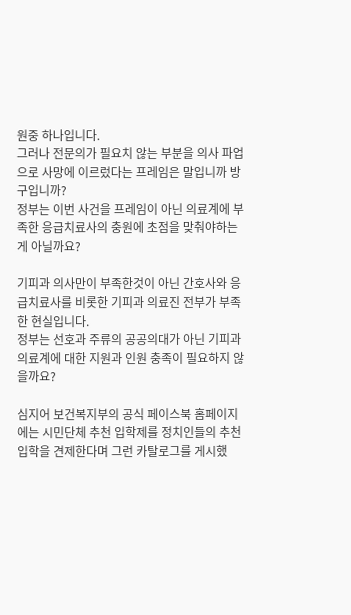원중 하나입니다.
그러나 전문의가 필요치 않는 부분을 의사 파업으로 사망에 이르렀다는 프레임은 말입니까 방구입니까?
정부는 이번 사건을 프레임이 아닌 의료계에 부족한 응급치료사의 충원에 초점을 맞춰야하는게 아닐까요?

기피과 의사만이 부족한것이 아닌 간호사와 응급치료사를 비롯한 기피과 의료진 전부가 부족한 현실입니다.
정부는 선호과 주류의 공공의대가 아닌 기피과 의료계에 대한 지원과 인원 충족이 필요하지 않을까요?

심지어 보건복지부의 공식 페이스북 홈페이지에는 시민단체 추천 입학제를 정치인들의 추천 입학을 견제한다며 그런 카탈로그를 게시했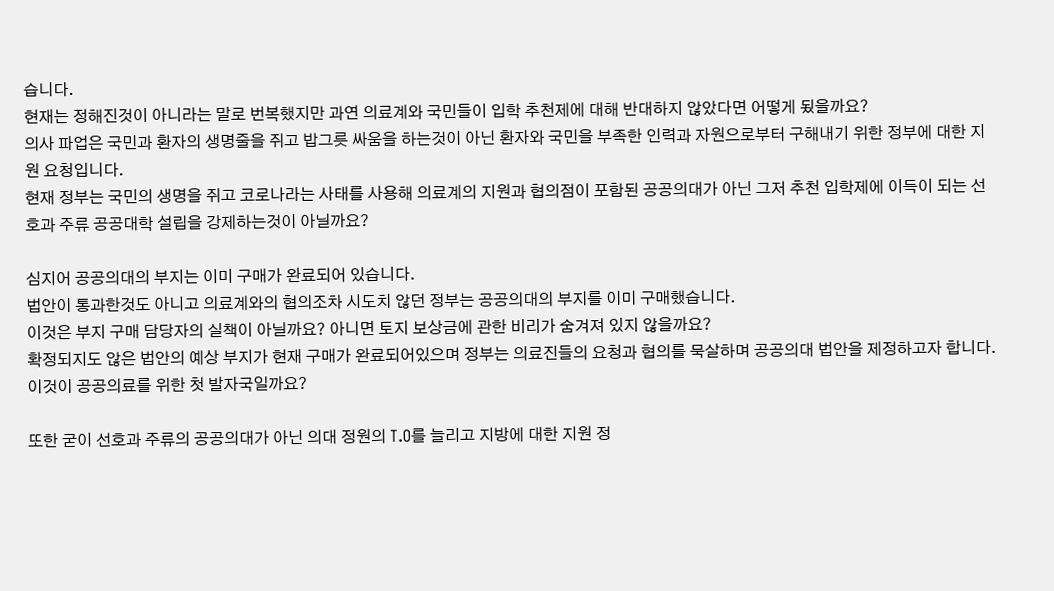습니다.
현재는 정해진것이 아니라는 말로 번복했지만 과연 의료계와 국민들이 입학 추천제에 대해 반대하지 않았다면 어떻게 됬을까요?
의사 파업은 국민과 환자의 생명줄을 쥐고 밥그릇 싸움을 하는것이 아닌 환자와 국민을 부족한 인력과 자원으로부터 구해내기 위한 정부에 대한 지원 요청입니다.
현재 정부는 국민의 생명을 쥐고 코로나라는 사태를 사용해 의료계의 지원과 협의점이 포함된 공공의대가 아닌 그저 추천 입학제에 이득이 되는 선호과 주류 공공대학 설립을 강제하는것이 아닐까요?

심지어 공공의대의 부지는 이미 구매가 완료되어 있습니다.
법안이 통과한것도 아니고 의료계와의 협의조차 시도치 않던 정부는 공공의대의 부지를 이미 구매했습니다.
이것은 부지 구매 담당자의 실책이 아닐까요? 아니면 토지 보상금에 관한 비리가 숨겨져 있지 않을까요?
확정되지도 않은 법안의 예상 부지가 현재 구매가 완료되어있으며 정부는 의료진들의 요청과 협의를 묵살하며 공공의대 법안을 제정하고자 합니다.
이것이 공공의료를 위한 첫 발자국일까요?

또한 굳이 선호과 주류의 공공의대가 아닌 의대 정원의 T.O를 늘리고 지방에 대한 지원 정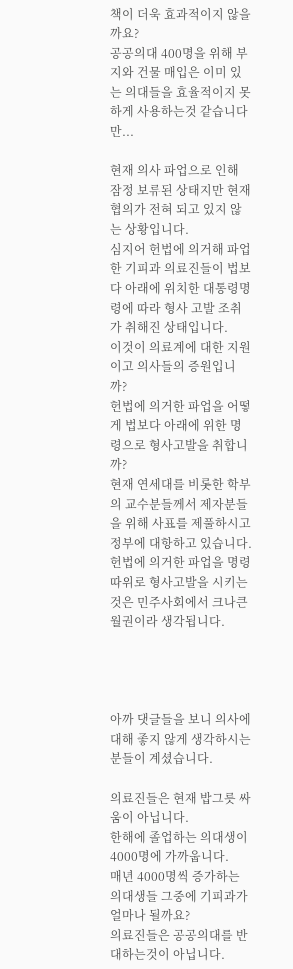책이 더욱 효과적이지 않을까요?
공공의대 400명을 위해 부지와 건물 매입은 이미 있는 의대들을 효율적이지 못하게 사용하는것 같습니다만...

현재 의사 파업으로 인해 잠정 보류된 상태지만 현재 협의가 전혀 되고 있지 않는 상황입니다.
심지어 헌법에 의거해 파업한 기피과 의료진들이 법보다 아래에 위치한 대통령명령에 따라 형사 고발 조취가 취해진 상태입니다.
이것이 의료계에 대한 지원이고 의사들의 증원입니까?
헌법에 의거한 파업을 어떻게 법보다 아래에 위한 명령으로 형사고발을 취합니까?
현재 연세대를 비롯한 학부의 교수분들께서 제자분들을 위해 사표를 제풀하시고 정부에 대항하고 있습니다.
헌법에 의거한 파업을 명령 따위로 형사고발을 시키는것은 민주사회에서 크나큰 월권이라 생각됩니다.




아까 댓글들을 보니 의사에 대해 좋지 않게 생각하시는 분들이 계셨습니다.

의료진들은 현재 밥그릇 싸움이 아닙니다.
한해에 졸업하는 의대생이 4000명에 가까웁니다.
매년 4000명씩 증가하는 의대생들 그중에 기피과가 얼마나 될까요?
의료진들은 공공의대를 반대하는것이 아닙니다.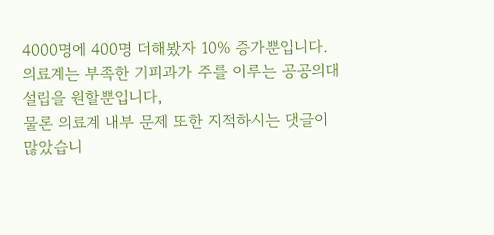4000명에 400명 더해봤자 10% 증가뿐입니다.
의료계는 부족한 기피과가 주를 이루는 공공의대 설립을 원할뿐입니다,
물론 의료계 내부 문제 또한 지적하시는 댓글이 많았습니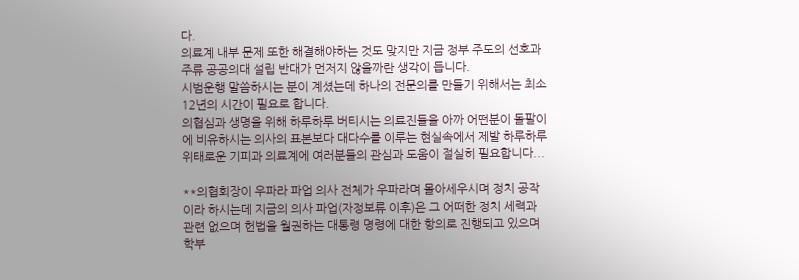다.
의료계 내부 문제 또한 해결해야하는 것도 맞지만 지금 정부 주도의 선호과 주류 공공의대 설립 반대가 먼저지 않을까란 생각이 듭니다.
시범운행 말씀하시는 분이 계셨는데 하나의 전문의를 만들기 위해서는 최소 12년의 시간이 필요로 합니다.
의협심과 생명을 위해 하루하루 버티시는 의료진들을 아까 어떤분이 돌팔이에 비유하시는 의사의 표본보다 대다수를 이루는 현실속에서 제발 하루하루 위태로운 기피과 의료계에 여러분들의 관심과 도움이 절실히 필요합니다...

**의협회장이 우파라 파업 의사 전체가 우파라며 몰아세우시며 정치 공작이라 하시는데 지금의 의사 파업(자정보류 이후)은 그 어떠한 정치 세력과 관련 없으며 헌법을 월권하는 대통령 명령에 대한 항의로 진행되고 있으며 학부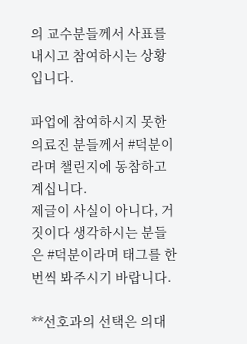의 교수분들께서 사표를 내시고 참여하시는 상황입니다.

파업에 참여하시지 못한 의료진 분들께서 #덕분이라며 챌린지에 동참하고 계십니다.
제글이 사실이 아니다, 거짓이다 생각하시는 분들은 #덕분이라며 태그를 한번씩 봐주시기 바랍니다.

**선호과의 선택은 의대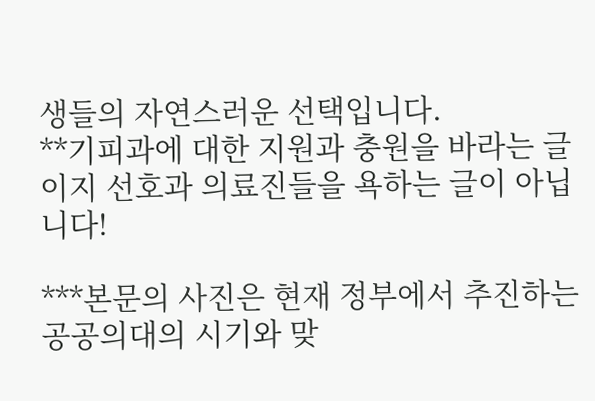생들의 자연스러운 선택입니다.
**기피과에 대한 지원과 충원을 바라는 글이지 선호과 의료진들을 욕하는 글이 아닙니다!

***본문의 사진은 현재 정부에서 추진하는 공공의대의 시기와 맞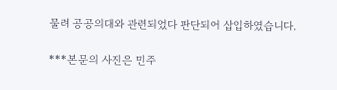물려 공공의대와 관련되었다 판단되어 삽입하였습니다.

***본문의 사진은 민주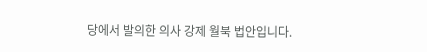당에서 발의한 의사 강제 월북 법안입니다.